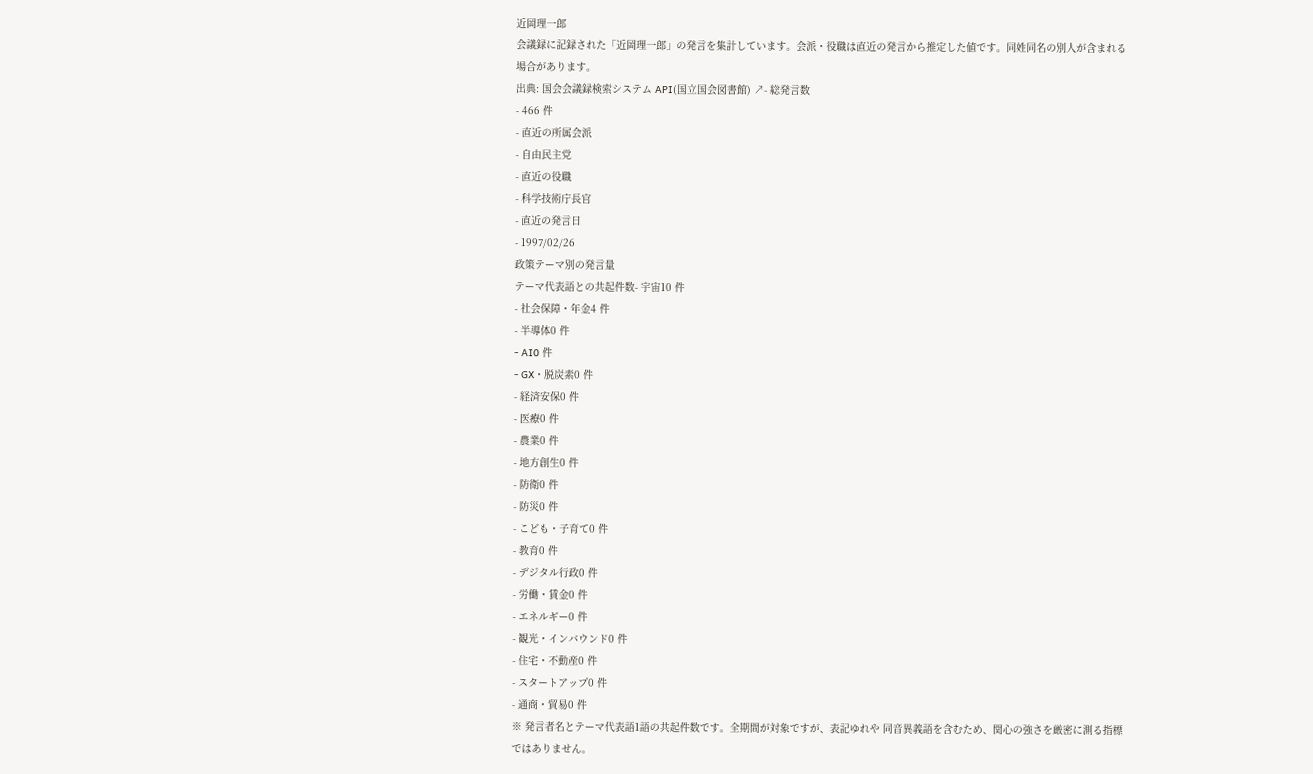近岡理一郎
会議録に記録された「近岡理一郎」の発言を集計しています。会派・役職は直近の発言から推定した値です。同姓同名の別人が含まれる場合があります。
出典: 国会会議録検索システム API(国立国会図書館) ↗- 総発言数
- 466 件
- 直近の所属会派
- 自由民主党
- 直近の役職
- 科学技術庁長官
- 直近の発言日
- 1997/02/26
政策テーマ別の発言量
テーマ代表語との共起件数- 宇宙10 件
- 社会保障・年金4 件
- 半導体0 件
- AI0 件
- GX・脱炭素0 件
- 経済安保0 件
- 医療0 件
- 農業0 件
- 地方創生0 件
- 防衛0 件
- 防災0 件
- こども・子育て0 件
- 教育0 件
- デジタル行政0 件
- 労働・賃金0 件
- エネルギー0 件
- 観光・インバウンド0 件
- 住宅・不動産0 件
- スタートアップ0 件
- 通商・貿易0 件
※ 発言者名とテーマ代表語1語の共起件数です。全期間が対象ですが、表記ゆれや 同音異義語を含むため、関心の強さを厳密に測る指標ではありません。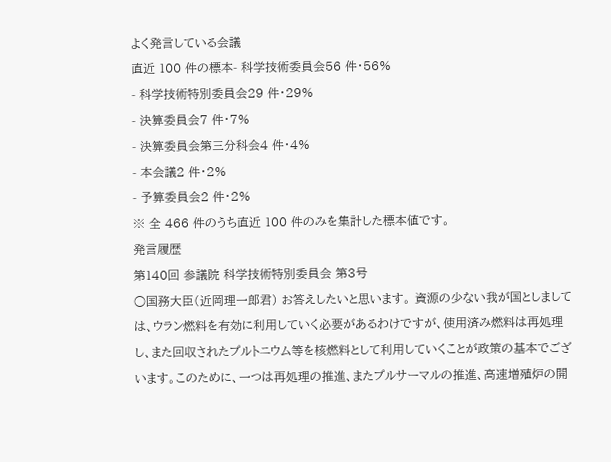よく発言している会議
直近 100 件の標本- 科学技術委員会56 件・56%
- 科学技術特別委員会29 件・29%
- 決算委員会7 件・7%
- 決算委員会第三分科会4 件・4%
- 本会議2 件・2%
- 予算委員会2 件・2%
※ 全 466 件のうち直近 100 件のみを集計した標本値です。
発言履歴
第140回 参議院 科学技術特別委員会 第3号
○国務大臣(近岡理一郎君) お答えしたいと思います。 資源の少ない我が国としましては、ウラン燃料を有効に利用していく必要があるわけですが、使用済み燃料は再処理し、また回収されたプルトニウム等を核燃料として利用していくことが政策の基本でございます。このために、一つは再処理の推進、またプルサーマルの推進、高速増殖炉の開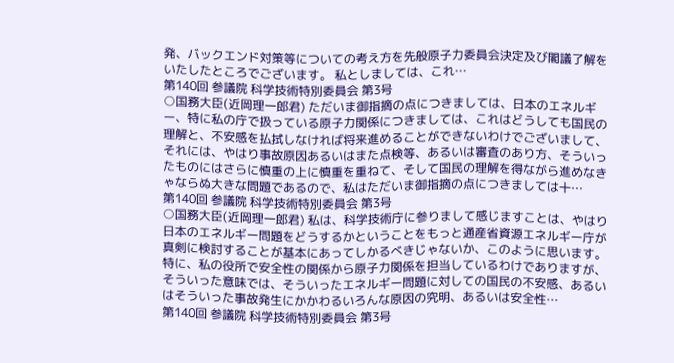発、バックエンド対策等についての考え方を先般原子力委員会決定及び閣議了解をいたしたところでございます。 私としましては、これ…
第140回 参議院 科学技術特別委員会 第3号
○国務大臣(近岡理一郎君) ただいま御指摘の点につきましては、日本のエネルギー、特に私の庁で扱っている原子力関係につきましては、これはどうしても国民の理解と、不安感を払拭しなければ将来進めることができないわけでございまして、それには、やはり事故原因あるいはまた点検等、あるいは審査のあり方、そういったものにはさらに慎重の上に慎重を重ねて、そして国民の理解を得ながら進めなきゃならぬ大きな問題であるので、私はただいま御指摘の点につきましては十…
第140回 参議院 科学技術特別委員会 第3号
○国務大臣(近岡理一郎君) 私は、科学技術庁に参りまして感じますことは、やはり日本のエネルギー問題をどうするかということをもっと通産省資源エネルギー庁が真剣に検討することが基本にあってしかるべきじゃないか、このように思います。 特に、私の役所で安全性の関係から原子力関係を担当しているわけでありますが、そういった意味では、そういったエネルギー問題に対しての国民の不安感、あるいはそういった事故発生にかかわるいろんな原因の究明、あるいは安全性…
第140回 参議院 科学技術特別委員会 第3号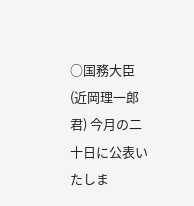○国務大臣(近岡理一郎君) 今月の二十日に公表いたしま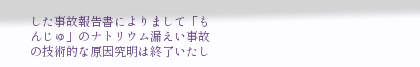した事故報告書によりまして「もんじゅ」のナトリウム漏えい事故の技術的な原因究明は終了いたし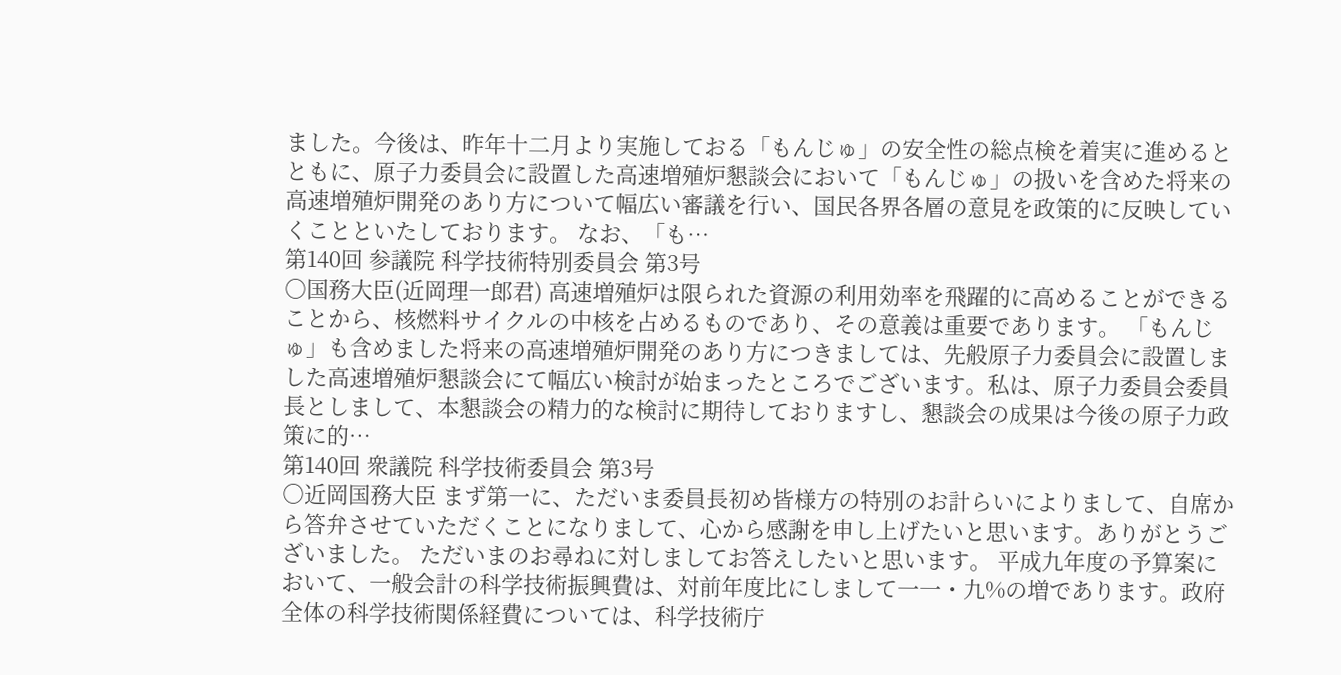ました。今後は、昨年十二月より実施しておる「もんじゅ」の安全性の総点検を着実に進めるとともに、原子力委員会に設置した高速増殖炉懇談会において「もんじゅ」の扱いを含めた将来の高速増殖炉開発のあり方について幅広い審議を行い、国民各界各層の意見を政策的に反映していくことといたしております。 なお、「も…
第140回 参議院 科学技術特別委員会 第3号
○国務大臣(近岡理一郎君) 高速増殖炉は限られた資源の利用効率を飛躍的に高めることができることから、核燃料サイクルの中核を占めるものであり、その意義は重要であります。 「もんじゅ」も含めました将来の高速増殖炉開発のあり方につきましては、先般原子力委員会に設置しました高速増殖炉懇談会にて幅広い検討が始まったところでございます。私は、原子力委員会委員長としまして、本懇談会の精力的な検討に期待しておりますし、懇談会の成果は今後の原子力政策に的…
第140回 衆議院 科学技術委員会 第3号
○近岡国務大臣 まず第一に、ただいま委員長初め皆様方の特別のお計らいによりまして、自席から答弁させていただくことになりまして、心から感謝を申し上げたいと思います。ありがとうございました。 ただいまのお尋ねに対しましてお答えしたいと思います。 平成九年度の予算案において、一般会計の科学技術振興費は、対前年度比にしまして一一・九%の増であります。政府全体の科学技術関係経費については、科学技術庁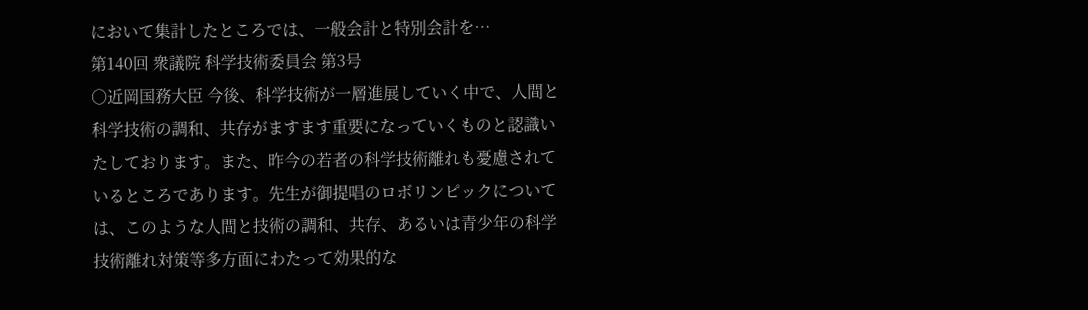において集計したところでは、一般会計と特別会計を…
第140回 衆議院 科学技術委員会 第3号
○近岡国務大臣 今後、科学技術が一層進展していく中で、人間と科学技術の調和、共存がますます重要になっていくものと認識いたしております。また、昨今の若者の科学技術離れも憂慮されているところであります。先生が御提唱のロボリンピックについては、このような人間と技術の調和、共存、あるいは青少年の科学技術離れ対策等多方面にわたって効果的な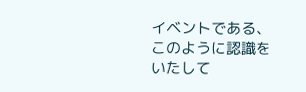イベントである、このように認識をいたして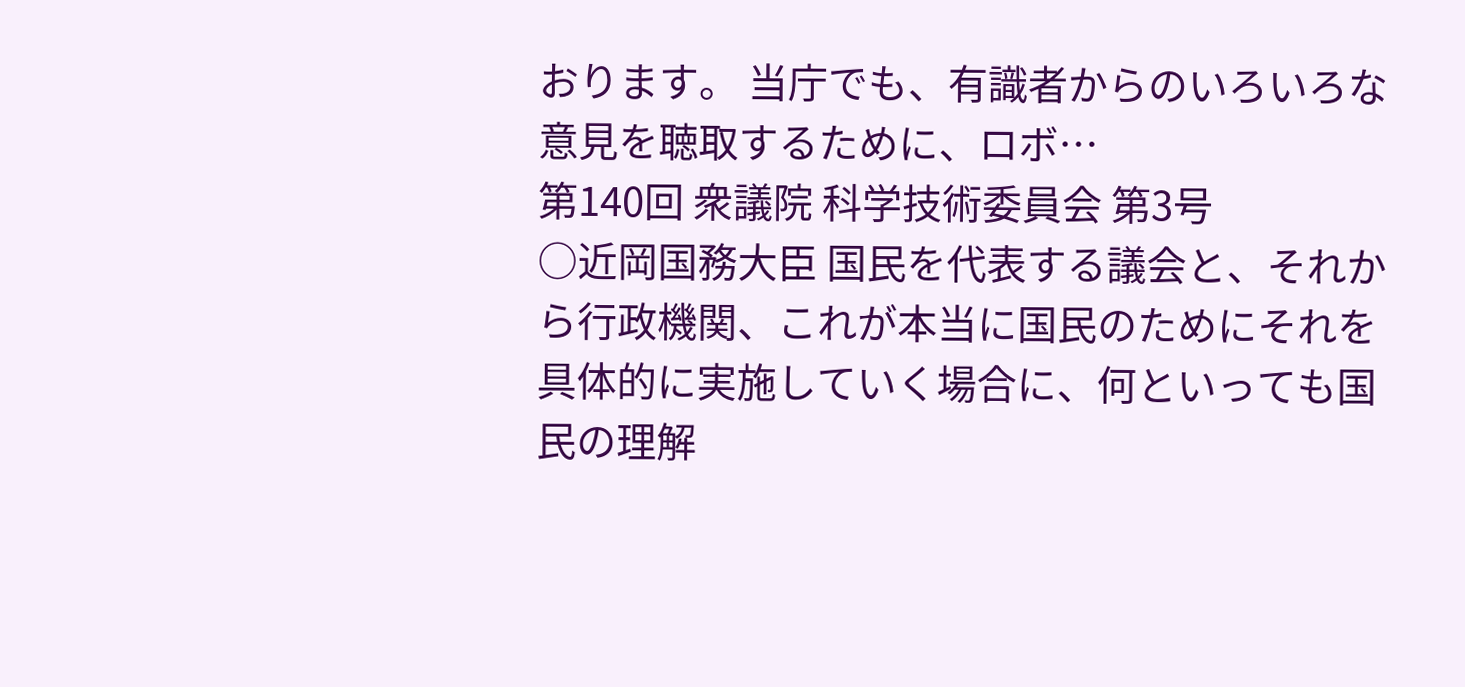おります。 当庁でも、有識者からのいろいろな意見を聴取するために、ロボ…
第140回 衆議院 科学技術委員会 第3号
○近岡国務大臣 国民を代表する議会と、それから行政機関、これが本当に国民のためにそれを具体的に実施していく場合に、何といっても国民の理解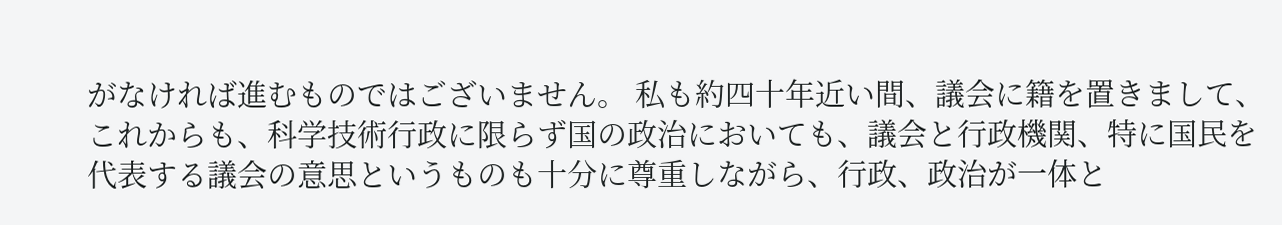がなければ進むものではございません。 私も約四十年近い間、議会に籍を置きまして、これからも、科学技術行政に限らず国の政治においても、議会と行政機関、特に国民を代表する議会の意思というものも十分に尊重しながら、行政、政治が一体と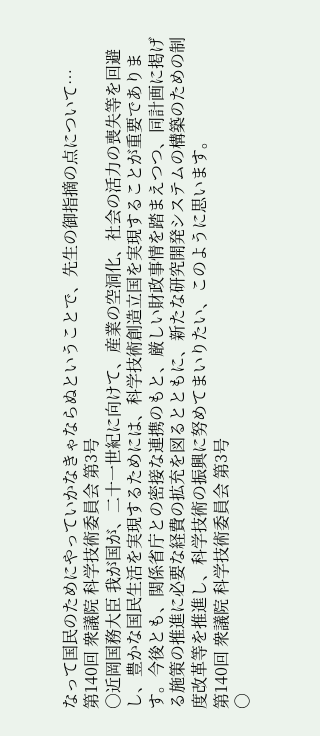なって国民のためにやっていかなきゃならぬということで、先生の御指摘の点について…
第140回 衆議院 科学技術委員会 第3号
○近岡国務大臣 我が国が、二十一世紀に向けて、産業の空洞化、社会の活力の喪失等を回避し、豊かな国民生活を実現するためには、科学技術創造立国を実現することが重要であります。今後とも、関係省庁との密接な連携のもと、厳しい財政事情を踏まえつつ、同計画に掲げる施策の推進に必要な経費の拡充を図るとともに、新たな研究開発システムの構築のための制度改革等を推進し、科学技術の振興に努めてまいりたい、このように思います。
第140回 衆議院 科学技術委員会 第3号
○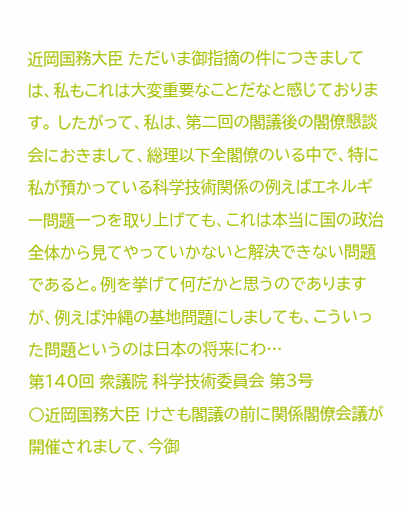近岡国務大臣 ただいま御指摘の件につきましては、私もこれは大変重要なことだなと感じております。 したがって、私は、第二回の閣議後の閣僚懇談会におきまして、総理以下全閣僚のいる中で、特に私が預かっている科学技術関係の例えばエネルギー問題一つを取り上げても、これは本当に国の政治全体から見てやっていかないと解決できない問題であると。例を挙げて何だかと思うのでありますが、例えば沖縄の基地問題にしましても、こういった問題というのは日本の将来にわ…
第140回 衆議院 科学技術委員会 第3号
○近岡国務大臣 けさも閣議の前に関係閣僚会議が開催されまして、今御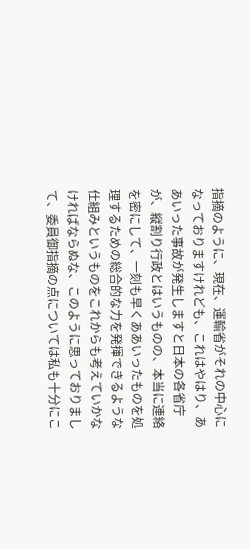指摘のように、現在、運輸省がそれの中心になっておりますけれども、これはやはり、ああいった事故が発生しますと日本の各省庁が、縦割り行政とはいうものの、本当に連絡を密にして、一刻も早くああいったものを処理するための総合的な力を発揮できるような仕組みというものをこれからも考えていかなければならぬな、このように思っておりまして、委員御指摘の点については私も十分にこ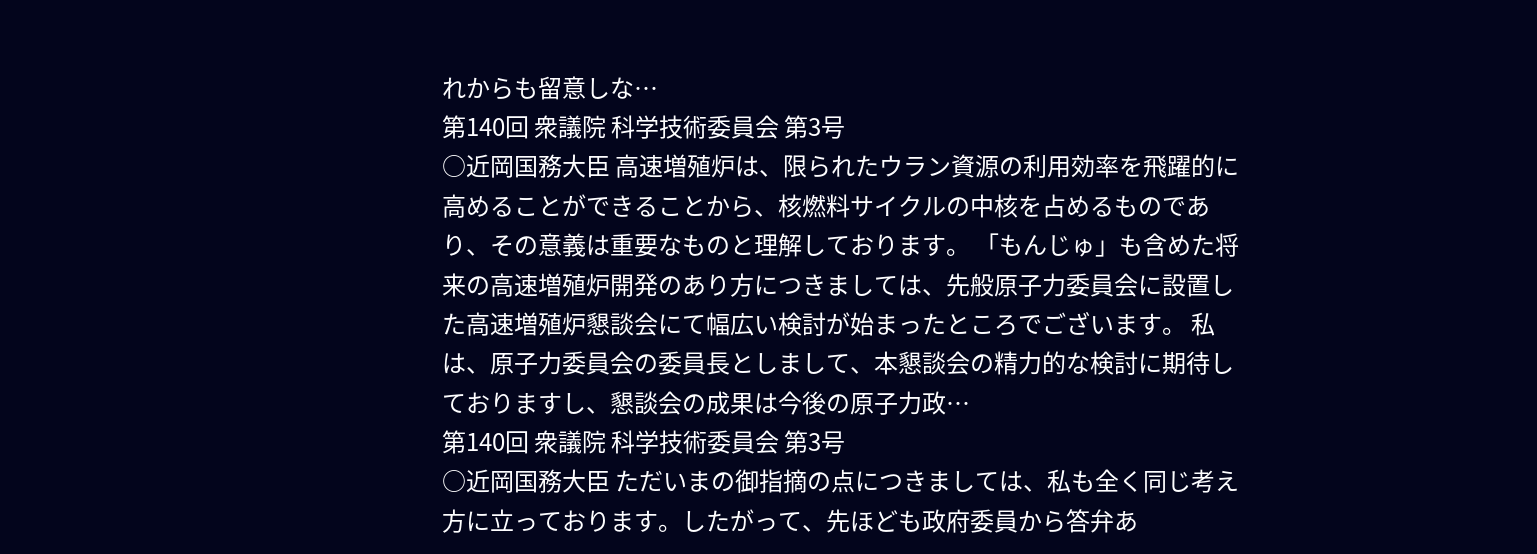れからも留意しな…
第140回 衆議院 科学技術委員会 第3号
○近岡国務大臣 高速増殖炉は、限られたウラン資源の利用効率を飛躍的に高めることができることから、核燃料サイクルの中核を占めるものであり、その意義は重要なものと理解しております。 「もんじゅ」も含めた将来の高速増殖炉開発のあり方につきましては、先般原子力委員会に設置した高速増殖炉懇談会にて幅広い検討が始まったところでございます。 私は、原子力委員会の委員長としまして、本懇談会の精力的な検討に期待しておりますし、懇談会の成果は今後の原子力政…
第140回 衆議院 科学技術委員会 第3号
○近岡国務大臣 ただいまの御指摘の点につきましては、私も全く同じ考え方に立っております。したがって、先ほども政府委員から答弁あ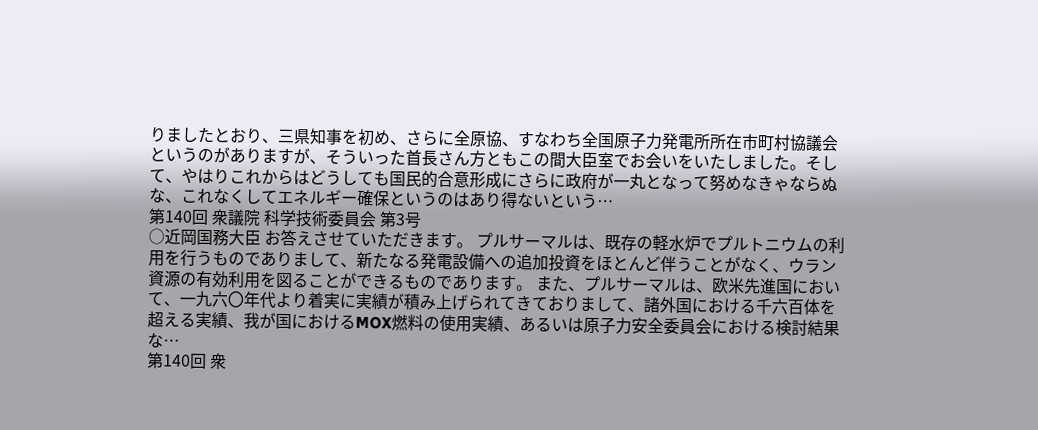りましたとおり、三県知事を初め、さらに全原協、すなわち全国原子力発電所所在市町村協議会というのがありますが、そういった首長さん方ともこの間大臣室でお会いをいたしました。そして、やはりこれからはどうしても国民的合意形成にさらに政府が一丸となって努めなきゃならぬな、これなくしてエネルギー確保というのはあり得ないという…
第140回 衆議院 科学技術委員会 第3号
○近岡国務大臣 お答えさせていただきます。 プルサーマルは、既存の軽水炉でプルトニウムの利用を行うものでありまして、新たなる発電設備への追加投資をほとんど伴うことがなく、ウラン資源の有効利用を図ることができるものであります。 また、プルサーマルは、欧米先進国において、一九六〇年代より着実に実績が積み上げられてきておりまして、諸外国における千六百体を超える実績、我が国におけるMOX燃料の使用実績、あるいは原子力安全委員会における検討結果な…
第140回 衆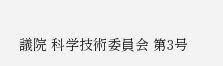議院 科学技術委員会 第3号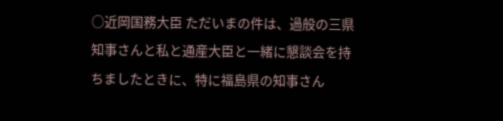○近岡国務大臣 ただいまの件は、過般の三県知事さんと私と通産大臣と一緒に懇談会を持ちましたときに、特に福島県の知事さん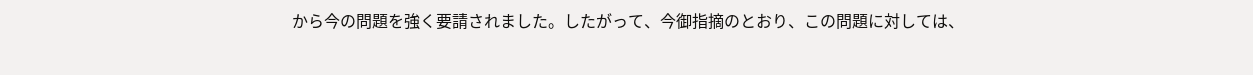から今の問題を強く要請されました。したがって、今御指摘のとおり、この問題に対しては、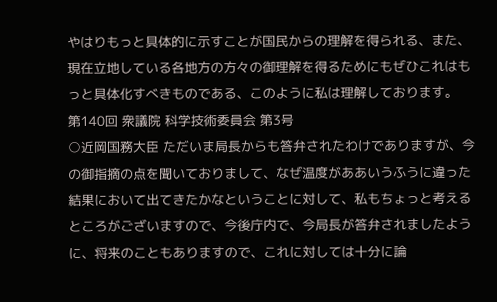やはりもっと具体的に示すことが国民からの理解を得られる、また、現在立地している各地方の方々の御理解を得るためにもぜひこれはもっと具体化すべきものである、このように私は理解しております。
第140回 衆議院 科学技術委員会 第3号
○近岡国務大臣 ただいま局長からも答弁されたわけでありますが、今の御指摘の点を聞いておりまして、なぜ温度がああいうふうに違った結果において出てきたかなということに対して、私もちょっと考えるところがございますので、今後庁内で、今局長が答弁されましたように、将来のこともありますので、これに対しては十分に論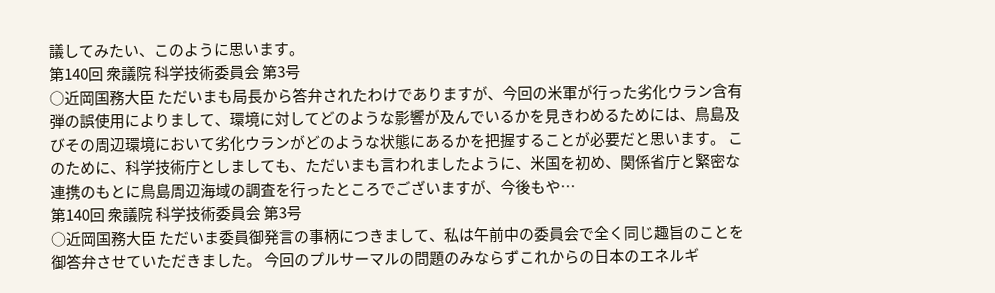議してみたい、このように思います。
第140回 衆議院 科学技術委員会 第3号
○近岡国務大臣 ただいまも局長から答弁されたわけでありますが、今回の米軍が行った劣化ウラン含有弾の誤使用によりまして、環境に対してどのような影響が及んでいるかを見きわめるためには、鳥島及びその周辺環境において劣化ウランがどのような状態にあるかを把握することが必要だと思います。 このために、科学技術庁としましても、ただいまも言われましたように、米国を初め、関係省庁と緊密な連携のもとに鳥島周辺海域の調査を行ったところでございますが、今後もや…
第140回 衆議院 科学技術委員会 第3号
○近岡国務大臣 ただいま委員御発言の事柄につきまして、私は午前中の委員会で全く同じ趣旨のことを御答弁させていただきました。 今回のプルサーマルの問題のみならずこれからの日本のエネルギ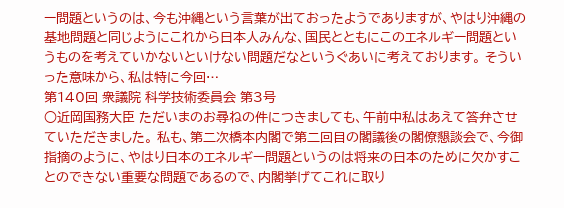ー問題というのは、今も沖縄という言葉が出ておったようでありますが、やはり沖縄の基地問題と同じようにこれから日本人みんな、国民とともにこのエネルギー問題というものを考えていかないといけない問題だなというぐあいに考えております。 そういった意味から、私は特に今回…
第140回 衆議院 科学技術委員会 第3号
○近岡国務大臣 ただいまのお尋ねの件につきましても、午前中私はあえて答弁させていただきました。 私も、第二次橋本内閣で第二回目の閣議後の閣僚懇談会で、今御指摘のように、やはり日本のエネルギー問題というのは将来の日本のために欠かすことのできない重要な問題であるので、内閣挙げてこれに取り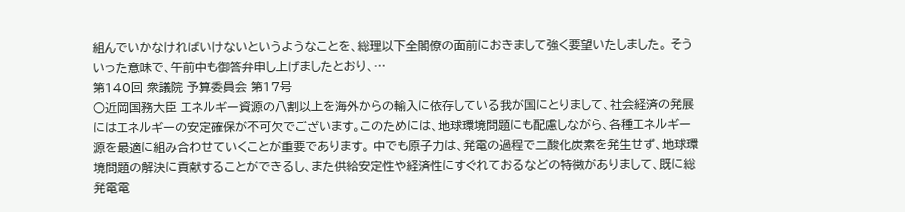組んでいかなければいけないというようなことを、総理以下全閣僚の面前におきまして強く要望いたしました。 そういった意味で、午前中も御答弁申し上げましたとおり、…
第140回 衆議院 予算委員会 第17号
○近岡国務大臣 エネルギー資源の八割以上を海外からの輸入に依存している我が国にとりまして、社会経済の発展にはエネルギーの安定確保が不可欠でございます。このためには、地球環境問題にも配慮しながら、各種エネルギー源を最適に組み合わせていくことが重要であります。 中でも原子力は、発電の過程で二酸化炭素を発生せず、地球環境問題の解決に貢献することができるし、また供給安定性や経済性にすぐれておるなどの特徴がありまして、既に総発電電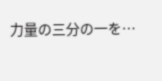力量の三分の一を…